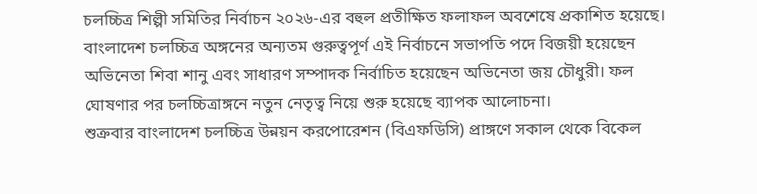চলচ্চিত্র শিল্পী সমিতির নির্বাচন ২০২৬-এর বহুল প্রতীক্ষিত ফলাফল অবশেষে প্রকাশিত হয়েছে। বাংলাদেশ চলচ্চিত্র অঙ্গনের অন্যতম গুরুত্বপূর্ণ এই নির্বাচনে সভাপতি পদে বিজয়ী হয়েছেন অভিনেতা শিবা শানু এবং সাধারণ সম্পাদক নির্বাচিত হয়েছেন অভিনেতা জয় চৌধুরী। ফল ঘোষণার পর চলচ্চিত্রাঙ্গনে নতুন নেতৃত্ব নিয়ে শুরু হয়েছে ব্যাপক আলোচনা।
শুক্রবার বাংলাদেশ চলচ্চিত্র উন্নয়ন করপোরেশন (বিএফডিসি) প্রাঙ্গণে সকাল থেকে বিকেল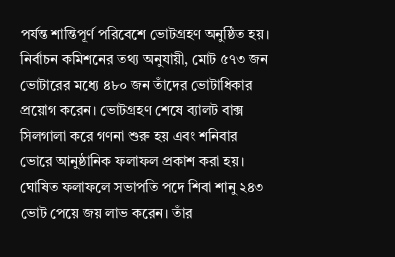পর্যন্ত শান্তিপূর্ণ পরিবেশে ভোটগ্রহণ অনুষ্ঠিত হয়। নির্বাচন কমিশনের তথ্য অনুযায়ী, মোট ৫৭৩ জন ভোটারের মধ্যে ৪৮০ জন তাঁদের ভোটাধিকার প্রয়োগ করেন। ভোটগ্রহণ শেষে ব্যালট বাক্স সিলগালা করে গণনা শুরু হয় এবং শনিবার ভোরে আনুষ্ঠানিক ফলাফল প্রকাশ করা হয়।
ঘোষিত ফলাফলে সভাপতি পদে শিবা শানু ২৪৩ ভোট পেয়ে জয় লাভ করেন। তাঁর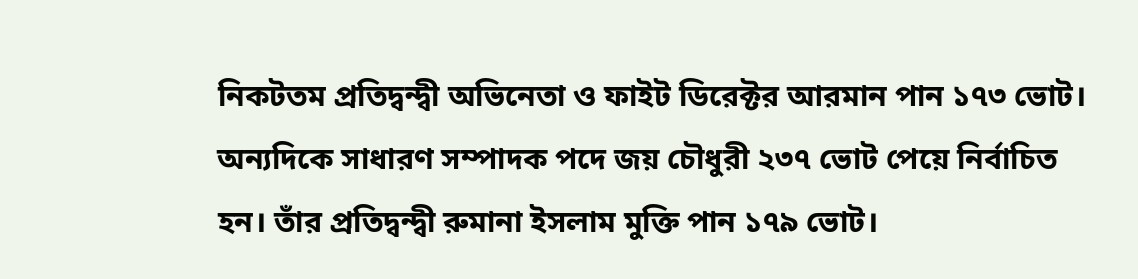নিকটতম প্রতিদ্বন্দ্বী অভিনেতা ও ফাইট ডিরেক্টর আরমান পান ১৭৩ ভোট। অন্যদিকে সাধারণ সম্পাদক পদে জয় চৌধুরী ২৩৭ ভোট পেয়ে নির্বাচিত হন। তাঁর প্রতিদ্বন্দ্বী রুমানা ইসলাম মুক্তি পান ১৭৯ ভোট।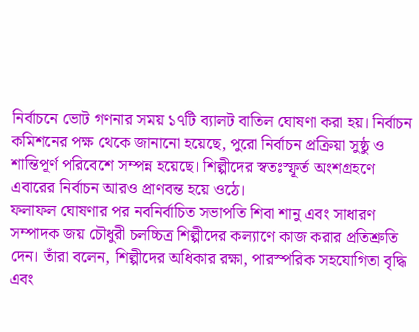নির্বাচনে ভোট গণনার সময় ১৭টি ব্যালট বাতিল ঘোষণা করা হয়। নির্বাচন কমিশনের পক্ষ থেকে জানানো হয়েছে, পুরো নির্বাচন প্রক্রিয়া সুষ্ঠু ও শান্তিপূর্ণ পরিবেশে সম্পন্ন হয়েছে। শিল্পীদের স্বতঃস্ফূর্ত অংশগ্রহণে এবারের নির্বাচন আরও প্রাণবন্ত হয়ে ওঠে।
ফলাফল ঘোষণার পর নবনির্বাচিত সভাপতি শিবা শানু এবং সাধারণ সম্পাদক জয় চৌধুরী চলচ্চিত্র শিল্পীদের কল্যাণে কাজ করার প্রতিশ্রুতি দেন। তাঁরা বলেন, শিল্পীদের অধিকার রক্ষা, পারস্পরিক সহযোগিতা বৃদ্ধি এবং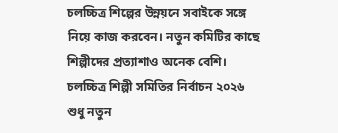চলচ্চিত্র শিল্পের উন্নয়নে সবাইকে সঙ্গে নিয়ে কাজ করবেন। নতুন কমিটির কাছে শিল্পীদের প্রত্যাশাও অনেক বেশি।
চলচ্চিত্র শিল্পী সমিতির নির্বাচন ২০২৬ শুধু নতুন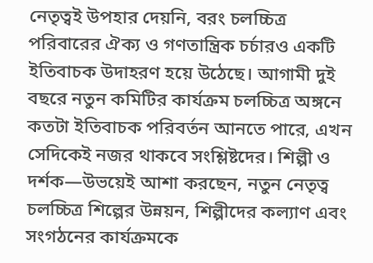নেতৃত্বই উপহার দেয়নি, বরং চলচ্চিত্র পরিবারের ঐক্য ও গণতান্ত্রিক চর্চারও একটি ইতিবাচক উদাহরণ হয়ে উঠেছে। আগামী দুই বছরে নতুন কমিটির কার্যক্রম চলচ্চিত্র অঙ্গনে কতটা ইতিবাচক পরিবর্তন আনতে পারে, এখন সেদিকেই নজর থাকবে সংশ্লিষ্টদের। শিল্পী ও দর্শক—উভয়েই আশা করছেন, নতুন নেতৃত্ব চলচ্চিত্র শিল্পের উন্নয়ন, শিল্পীদের কল্যাণ এবং সংগঠনের কার্যক্রমকে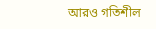আরও গতিশীল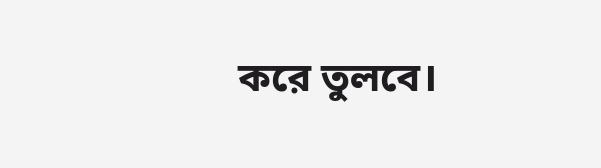করে তুলবে।